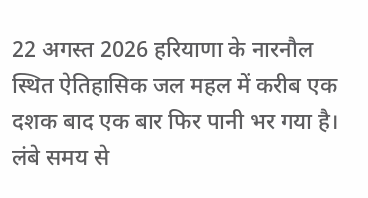22 अगस्त 2026 हरियाणा के नारनौल स्थित ऐतिहासिक जल महल में करीब एक दशक बाद एक बार फिर पानी भर गया है। लंबे समय से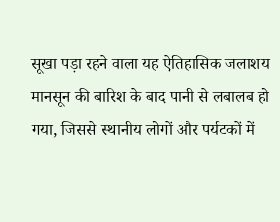सूखा पड़ा रहने वाला यह ऐतिहासिक जलाशय मानसून की बारिश के बाद पानी से लबालब हो गया, जिससे स्थानीय लोगों और पर्यटकों में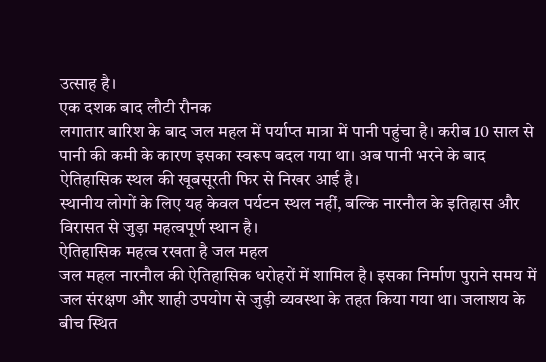उत्साह है।
एक दशक बाद लौटी रौनक
लगातार बारिश के बाद जल महल में पर्याप्त मात्रा में पानी पहुंचा है। करीब 10 साल से पानी की कमी के कारण इसका स्वरूप बदल गया था। अब पानी भरने के बाद ऐतिहासिक स्थल की खूबसूरती फिर से निखर आई है।
स्थानीय लोगों के लिए यह केवल पर्यटन स्थल नहीं, बल्कि नारनौल के इतिहास और विरासत से जुड़ा महत्वपूर्ण स्थान है।
ऐतिहासिक महत्व रखता है जल महल
जल महल नारनौल की ऐतिहासिक धरोहरों में शामिल है। इसका निर्माण पुराने समय में जल संरक्षण और शाही उपयोग से जुड़ी व्यवस्था के तहत किया गया था। जलाशय के बीच स्थित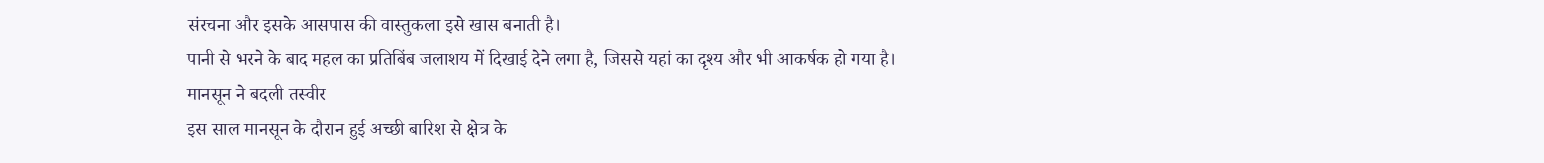संरचना और इसके आसपास की वास्तुकला इसे खास बनाती है।
पानी से भरने के बाद महल का प्रतिबिंब जलाशय में दिखाई देने लगा है, जिससे यहां का दृश्य और भी आकर्षक हो गया है।
मानसून ने बदली तस्वीर
इस साल मानसून के दौरान हुई अच्छी बारिश से क्षेत्र के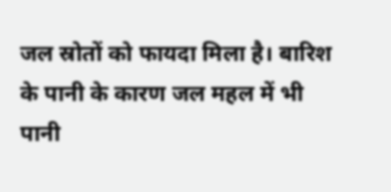जल स्रोतों को फायदा मिला है। बारिश के पानी के कारण जल महल में भी पानी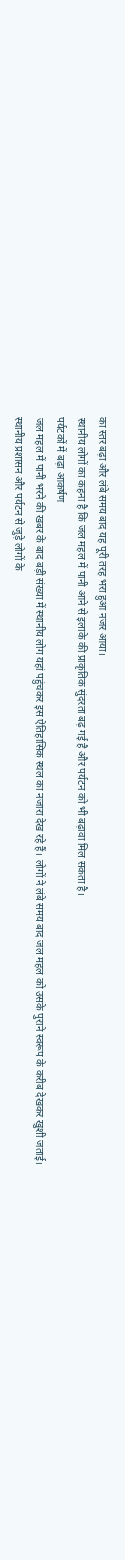का स्तर बढ़ा और लंबे समय बाद यह पूरी तरह भरा हुआ नजर आया।
स्थानीय लोगों का कहना है कि जल महल में पानी आने से इलाके की प्राकृतिक सुंदरता बढ़ गई है और पर्यटन को भी बढ़ावा मिल सकता है।
पर्यटकों में बढ़ा आकर्षण
जल महल में पानी भरने की खबर के बाद बड़ी संख्या में स्थानीय लोग यहां पहुंचकर इस ऐतिहासिक स्थल का नजारा देख रहे हैं। लोगों ने लंबे समय बाद जल महल को उसके पुराने स्वरूप के करीब देखकर खुशी जताई।
स्थानीय प्रशासन और पर्यटन से जुड़े लोगों के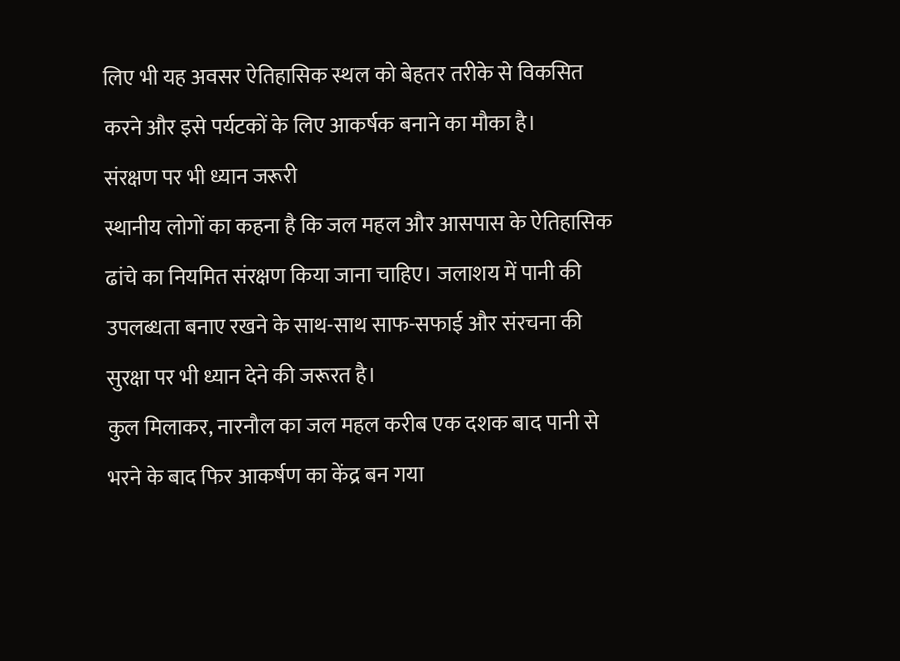लिए भी यह अवसर ऐतिहासिक स्थल को बेहतर तरीके से विकसित करने और इसे पर्यटकों के लिए आकर्षक बनाने का मौका है।
संरक्षण पर भी ध्यान जरूरी
स्थानीय लोगों का कहना है कि जल महल और आसपास के ऐतिहासिक ढांचे का नियमित संरक्षण किया जाना चाहिए। जलाशय में पानी की उपलब्धता बनाए रखने के साथ-साथ साफ-सफाई और संरचना की सुरक्षा पर भी ध्यान देने की जरूरत है।
कुल मिलाकर, नारनौल का जल महल करीब एक दशक बाद पानी से भरने के बाद फिर आकर्षण का केंद्र बन गया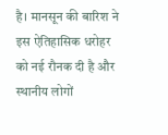है। मानसून की बारिश ने इस ऐतिहासिक धरोहर को नई रौनक दी है और स्थानीय लोगों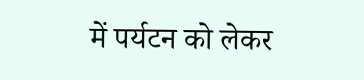में पर्यटन को लेकर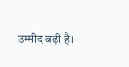उम्मीद बढ़ी है।